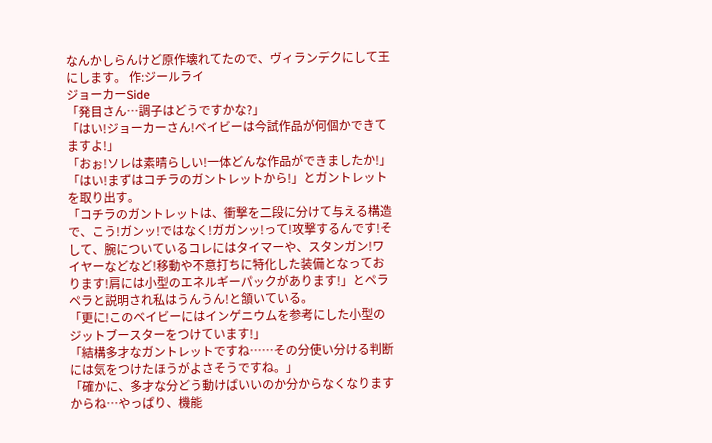なんかしらんけど原作壊れてたので、ヴィランデクにして王にします。 作:ジールライ
ジョーカーSide
「発目さん…調子はどうですかな?」
「はい!ジョーカーさん!ベイビーは今試作品が何個かできてますよ!」
「おぉ!ソレは素晴らしい!一体どんな作品ができましたか!」
「はい!まずはコチラのガントレットから!」とガントレットを取り出す。
「コチラのガントレットは、衝撃を二段に分けて与える構造で、こう!ガンッ!ではなく!ガガンッ!って!攻撃するんです!そして、腕についているコレにはタイマーや、スタンガン!ワイヤーなどなど!移動や不意打ちに特化した装備となっております!肩には小型のエネルギーパックがあります!」とペラペラと説明され私はうんうん!と頷いている。
「更に!このベイビーにはインゲニウムを参考にした小型のジットブースターをつけています!」
「結構多才なガントレットですね……その分使い分ける判断には気をつけたほうがよさそうですね。」
「確かに、多才な分どう動けばいいのか分からなくなりますからね…やっぱり、機能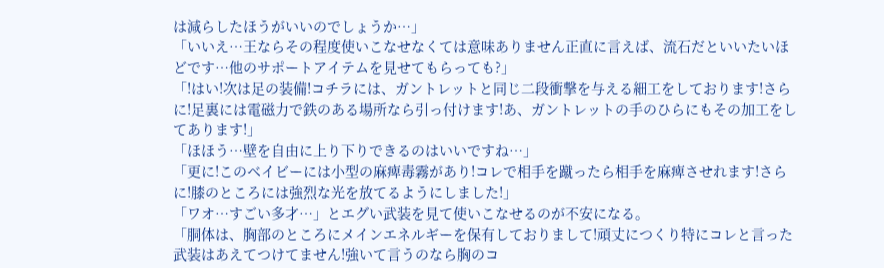は減らしたほうがいいのでしょうか…」
「いいえ…王ならその程度使いこなせなくては意味ありません正直に言えば、流石だといいたいほどです…他のサポートアイテムを見せてもらっても?」
「!はい!次は足の装備!コチラには、ガントレットと同じ二段衝撃を与える細工をしております!さらに!足裏には電磁力で鉄のある場所なら引っ付けます!あ、ガントレットの手のひらにもその加工をしてあります!」
「ほほう…壁を自由に上り下りできるのはいいですね…」
「更に!このベイビーには小型の麻痺毒霧があり!コレで相手を蹴ったら相手を麻痺させれます!さらに!膝のところには強烈な光を放てるようにしました!」
「ワオ…すごい多才…」とエグい武装を見て使いこなせるのが不安になる。
「胴体は、胸部のところにメインエネルギーを保有しておりまして!頑丈につくり特にコレと言った武装はあえてつけてません!強いて言うのなら胸のコ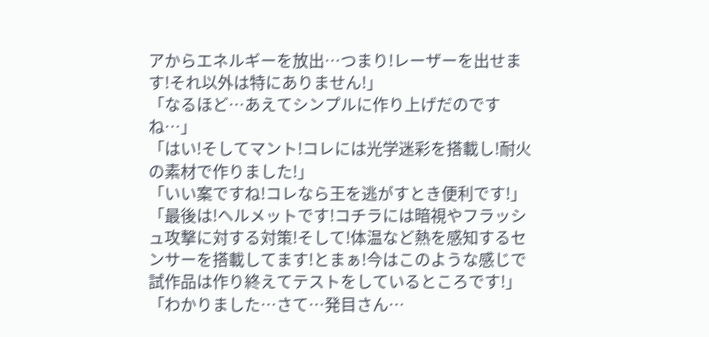アからエネルギーを放出…つまり!レーザーを出せます!それ以外は特にありません!」
「なるほど…あえてシンプルに作り上げだのですね…」
「はい!そしてマント!コレには光学迷彩を搭載し!耐火の素材で作りました!」
「いい案ですね!コレなら王を逃がすとき便利です!」
「最後は!ヘルメットです!コチラには暗視やフラッシュ攻撃に対する対策!そして!体温など熱を感知するセンサーを搭載してます!とまぁ!今はこのような感じで試作品は作り終えてテストをしているところです!」
「わかりました…さて…発目さん…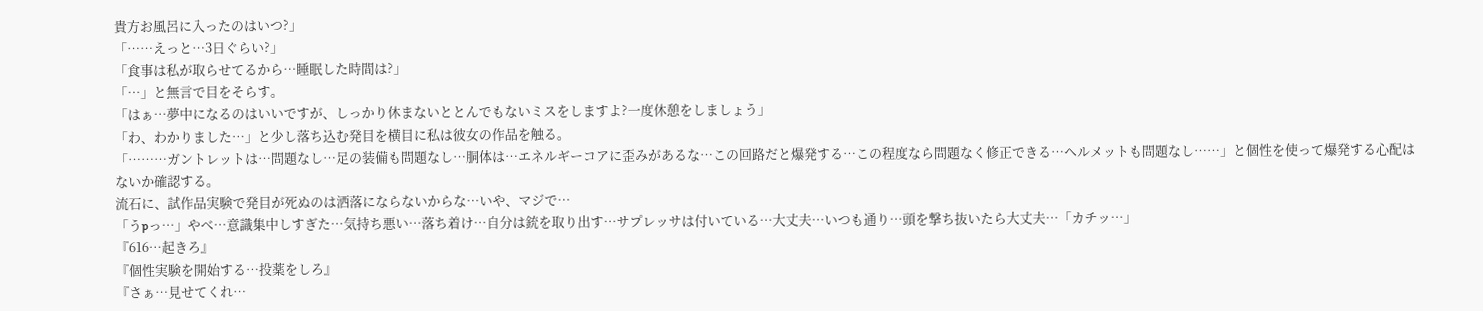貴方お風呂に入ったのはいつ?」
「……えっと…3日ぐらい?」
「食事は私が取らせてるから…睡眠した時間は?」
「…」と無言で目をそらす。
「はぁ…夢中になるのはいいですが、しっかり休まないととんでもないミスをしますよ?一度休憩をしましょう」
「わ、わかりました…」と少し落ち込む発目を横目に私は彼女の作品を触る。
「………ガントレットは…問題なし…足の装備も問題なし…胴体は…エネルギーコアに歪みがあるな…この回路だと爆発する…この程度なら問題なく修正できる…ヘルメットも問題なし……」と個性を使って爆発する心配はないか確認する。
流石に、試作品実験で発目が死ぬのは洒落にならないからな…いや、マジで…
「うpっ…」やべ…意識集中しすぎた…気持ち悪い…落ち着け…自分は銃を取り出す…サプレッサは付いている…大丈夫…いつも通り…頭を撃ち抜いたら大丈夫…「カチッ…」
『616…起きろ』
『個性実験を開始する…投薬をしろ』
『さぁ…見せてくれ…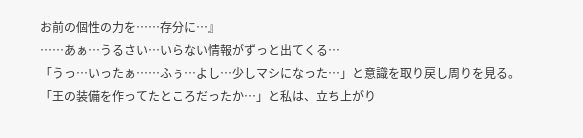お前の個性の力を……存分に…』
……あぁ…うるさい…いらない情報がずっと出てくる…
「うっ…いったぁ……ふぅ…よし…少しマシになった…」と意識を取り戻し周りを見る。
「王の装備を作ってたところだったか…」と私は、立ち上がり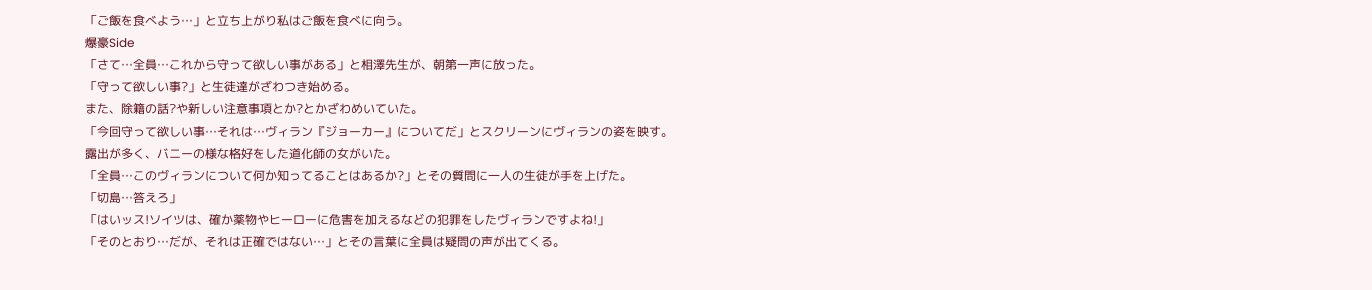「ご飯を食べよう…」と立ち上がり私はご飯を食べに向う。
爆豪Side
「さて…全員…これから守って欲しい事がある」と相澤先生が、朝第一声に放った。
「守って欲しい事?」と生徒達がざわつき始める。
また、除籍の話?や新しい注意事項とか?とかざわめいていた。
「今回守って欲しい事…それは…ヴィラン『ジョーカー』についてだ」とスクリーンにヴィランの姿を映す。
露出が多く、バニーの様な格好をした道化師の女がいた。
「全員…このヴィランについて何か知ってることはあるか?」とその質問に一人の生徒が手を上げた。
「切島…答えろ」
「はいッス!ソイツは、確か薬物やヒーローに危害を加えるなどの犯罪をしたヴィランですよね!」
「そのとおり…だが、それは正確ではない…」とその言葉に全員は疑問の声が出てくる。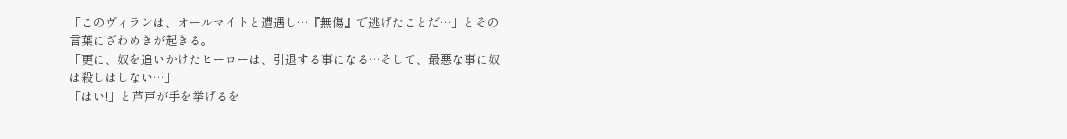「このヴィランは、オールマイトと遭遇し…『無傷』で逃げたことだ…」とその言葉にざわめきが起きる。
「更に、奴を追いかけたヒーローは、引退する事になる…そして、最悪な事に奴は殺しはしない…」
「はい!」と芦戸が手を挙げるを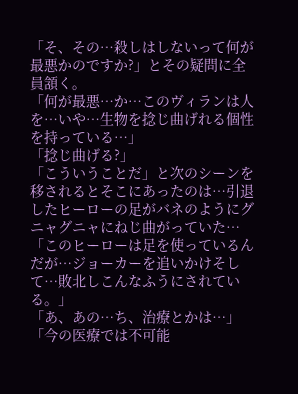「そ、その…殺しはしないって何が最悪かのですか?」とその疑問に全員頷く。
「何が最悪…か…このヴィランは人を…いや…生物を捻じ曲げれる個性を持っている…」
「捻じ曲げる?」
「こういうことだ」と次のシーンを移されるとそこにあったのは…引退したヒーローの足がバネのようにグニャグニャにねじ曲がっていた…
「このヒーローは足を使っているんだが…ジョーカーを追いかけそして…敗北しこんなふうにされている。」
「あ、あの…ち、治療とかは…」
「今の医療では不可能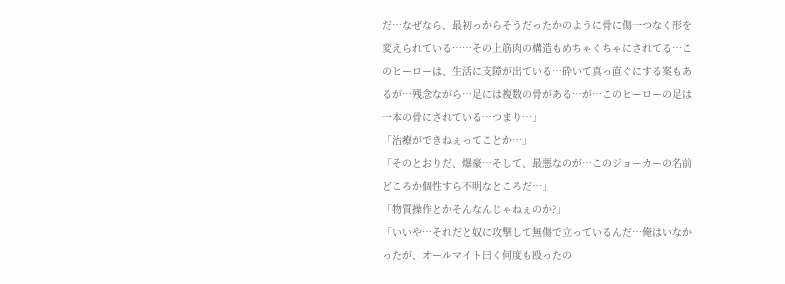だ…なぜなら、最初っからそうだったかのように骨に傷一つなく形を変えられている……その上筋肉の構造もめちゃくちゃにされてる…このヒーローは、生活に支障が出ている…砕いて真っ直ぐにする案もあるが…残念ながら…足には複数の骨がある…が…このヒーローの足は一本の骨にされている…つまり…」
「治療ができねぇってことか…」
「そのとおりだ、爆豪…そして、最悪なのが…このジョーカーの名前どころか個性すら不明なところだ…」
「物質操作とかそんなんじゃねぇのか?」
「いいや…それだと奴に攻撃して無傷で立っているんだ…俺はいなかったが、オールマイト曰く何度も殴ったの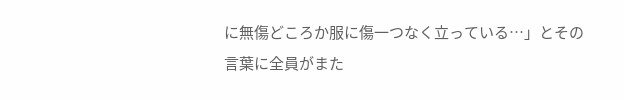に無傷どころか服に傷一つなく立っている…」とその言葉に全員がまた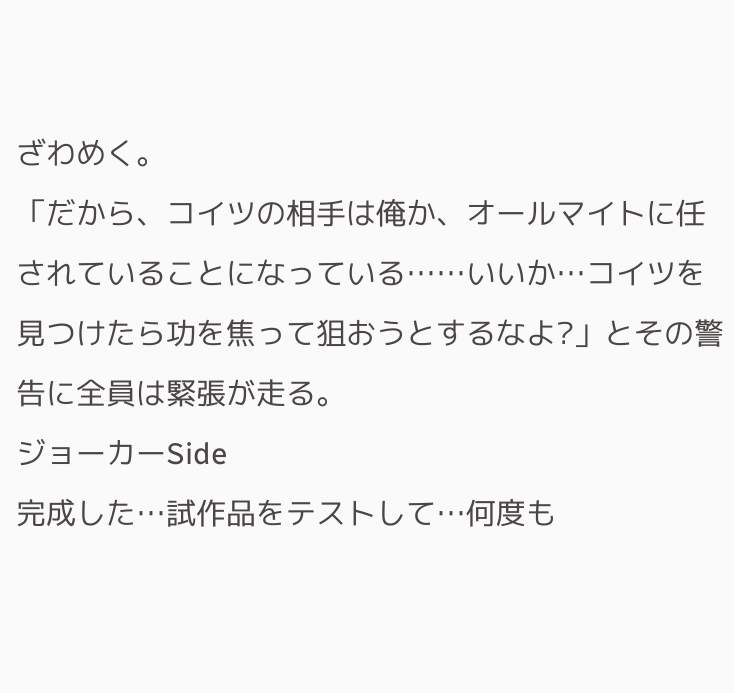ざわめく。
「だから、コイツの相手は俺か、オールマイトに任されていることになっている……いいか…コイツを見つけたら功を焦って狙おうとするなよ?」とその警告に全員は緊張が走る。
ジョーカーSide
完成した…試作品をテストして…何度も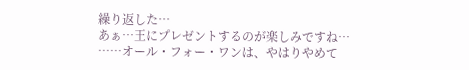繰り返した…
あぁ…王にプレゼントするのが楽しみですね…
……オール・フォー・ワンは、やはりやめて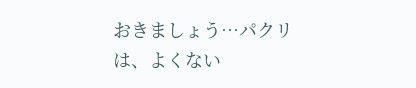おきましょう…パクリは、よくない